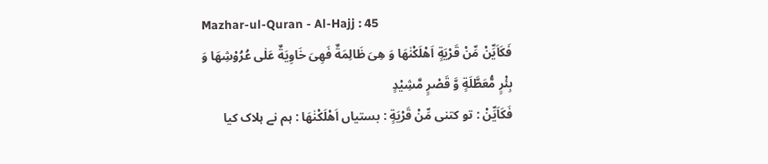Mazhar-ul-Quran - Al-Hajj : 45
فَكَاَیِّنْ مِّنْ قَرْیَةٍ اَهْلَكْنٰهَا وَ هِیَ ظَالِمَةٌ فَهِیَ خَاوِیَةٌ عَلٰى عُرُوْشِهَا وَ بِئْرٍ مُّعَطَّلَةٍ وَّ قَصْرٍ مَّشِیْدٍ
فَكَاَيِّنْ : تو کتنی مِّنْ قَرْيَةٍ : بستیاں اَهْلَكْنٰهَا : ہم نے ہلاک کیا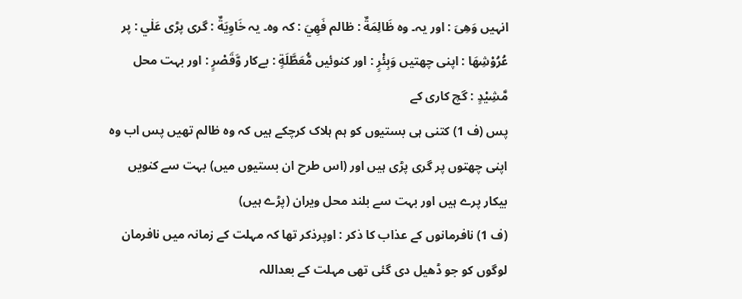انہیں وَهِىَ : اور یہ۔ وہ ظَالِمَةٌ : ظالم فَهِيَ : کہ وہ۔ یہ خَاوِيَةٌ : گری پڑی عَلٰي : پر عُرُوْشِهَا : اپنی چھتیں وَبِئْرٍ : اور کنوئیں مُّعَطَّلَةٍ : بےکار وَّقَصْرٍ : اور بہت محل مَّشِيْدٍ : گچ کاری کے
پس (ف 1) کتنی ہی بستیوں کو ہم ہلاک کرچکے ہیں کہ وہ ظالم تھیں پس اب وہ اپنی چھتوں پر گری پڑی ہیں اور (اس طرح ان بستیوں میں) بہت سے کنویں بیکار پرے ہیں اور بہت سے بلند محل ویران (پڑے ہیں)
(ف 1) نافرمانوں کے عذاب کا ذکر : اوپرذکر تھا کہ مہلت کے زمانہ میں نافرمان لوگوں کو جو ڈھیل دی گئی تھی مہلت کے بعداللہ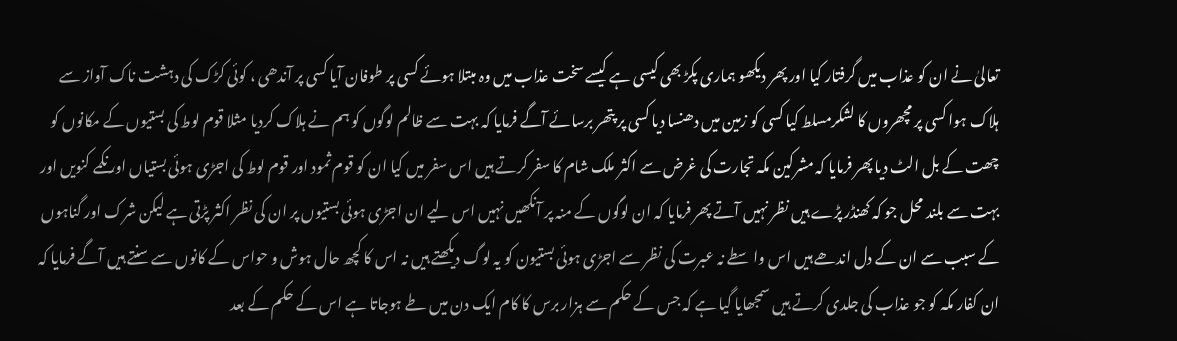تعالیٰ نے ان کو عذاب میں گرفتار کیا اور پھر دیکھو ہماری پکڑ بھی کیسی ہے کیسے سخت عذاب میں وہ مبتلا ہوئے کسی پر طوفان آیا کسی پر آندھی ، کوئی کڑک کی دہشت ناک آواز سے ہلاک ہوا کسی پر مچھروں کا لشکرمسلط کیا کسی کو زمین میں دھنسا دیا کسی پر پتھر برسائے آگے فرمایا کہ بہت سے ظالم لوگوں کو ہم نے ہلاک کردیا مثلا قوم لوط کی بستیوں کے مکانوں کو چھت کے بل الٹ دیا پھر فرمایا کہ مشرکین مکہ تجارت کی غرض سے اکثر ملک شام کا سفر کرتے ہیں اس سفر میں کیا ان کو قوم ثمود اور قوم لوط کی اجڑی ہوئی بستیاں اور نکمے کنویں اور بہت سے بلند محل جو کہ کھنڈر پڑے ہیں نظر نہیں آتے پھر فرمایا کہ ان لوگوں کے منہ پر آنکھیں نہیں اس لیے ان اجڑی ہوئی بستیوں پر ان کی نظر اکثر پڑتی ہے لیکن شرک اور گناہوں کے سبب سے ان کے دل اندھے ہیں اس واسطے نہ عبرت کی نظر سے اجڑی ہوئی بستیون کو یہ لوگ دیکھتے ہیں نہ اس کا کچھ حال ہوش و حواس کے کانوں سے سنتے ہیں آگے فرمایا کہ ان کفار مکہ کو جو عذاب کی جلدی کرتے ہیں سمجھایا گیا ہے کہ جس کے حکم سے ہزار برس کا کام ایک دن میں طے ہوجاتا ہے اس کے حکم کے بعد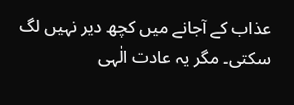عذاب کے آجانے میں کچھ دیر نہیں لگ سکتی۔ مگر یہ عادت الٰہی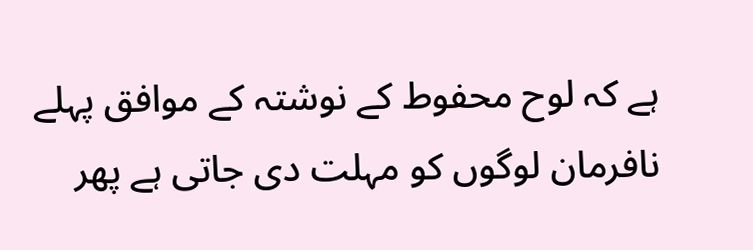ہے کہ لوح محفوط کے نوشتہ کے موافق پہلے نافرمان لوگوں کو مہلت دی جاتی ہے پھر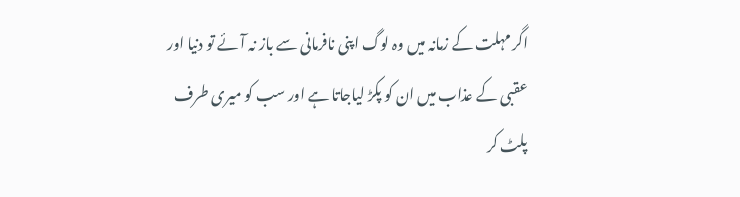اگر مہلت کے زمانہ میں وہ لوگ اپنی نافرمانی سے باز نہ آئے تو دنیا اور عقبی کے عذاب میں ان کو پکڑ لیاجاتا ہے اور سب کو میری طرف پلٹ کر